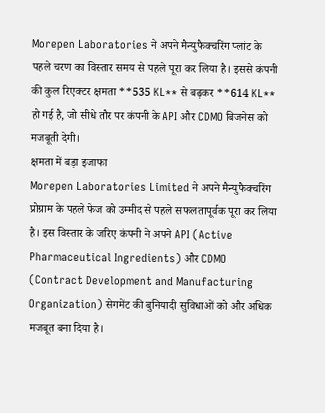Morepen Laboratories ने अपने मैन्युफैक्चरिंग प्लांट के पहले चरण का विस्तार समय से पहले पूरा कर लिया है। इससे कंपनी की कुल रिएक्टर क्षमता **535 KL** से बढ़कर **614 KL** हो गई है, जो सीधे तौर पर कंपनी के API और CDMO बिजनेस को मजबूती देगी।
क्षमता में बड़ा इजाफा
Morepen Laboratories Limited ने अपने मैन्युफैक्चरिंग प्रोग्राम के पहले फेज को उम्मीद से पहले सफलतापूर्वक पूरा कर लिया है। इस विस्तार के जरिए कंपनी ने अपने API (Active Pharmaceutical Ingredients) और CDMO (Contract Development and Manufacturing Organization) सेगमेंट की बुनियादी सुविधाओं को और अधिक मजबूत बना दिया है।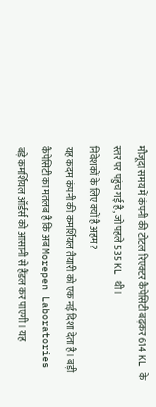मौजूदा समय में कंपनी की टोटल रिएक्टर कैपेसिटी बढ़कर 614 KL के स्तर पर पहुंच गई है, जो पहले 535 KL थी।
निवेशकों के लिए क्यों है अहम?
यह कदम कंपनी की कमर्शियल तैयारी को एक नई दिशा देता है। बड़ी कैपेसिटी का मतलब है कि अब Morepen Laboratories बड़े कमर्शियल ऑर्डर्स को आसानी से हैंडल कर पाएगी। यह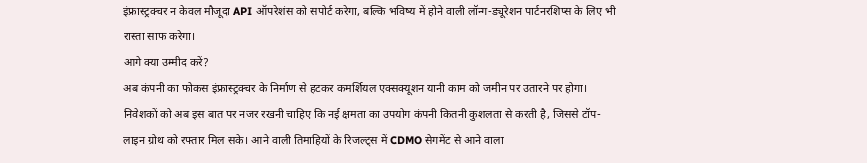इंफ्रास्ट्रक्चर न केवल मौजूदा API ऑपरेशंस को सपोर्ट करेगा, बल्कि भविष्य में होने वाली लॉन्ग-ड्यूरेशन पार्टनरशिप्स के लिए भी रास्ता साफ करेगा।
आगे क्या उम्मीद करें?
अब कंपनी का फोकस इंफ्रास्ट्रक्चर के निर्माण से हटकर कमर्शियल एक्सक्यूशन यानी काम को जमीन पर उतारने पर होगा। निवेशकों को अब इस बात पर नजर रखनी चाहिए कि नई क्षमता का उपयोग कंपनी कितनी कुशलता से करती है, जिससे टॉप-लाइन ग्रोथ को रफ्तार मिल सके। आने वाली तिमाहियों के रिजल्ट्स में CDMO सेगमेंट से आने वाला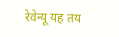रेवेन्यू यह तय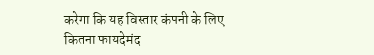करेगा कि यह विस्तार कंपनी के लिए कितना फायदेमंद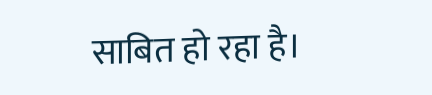साबित हो रहा है।